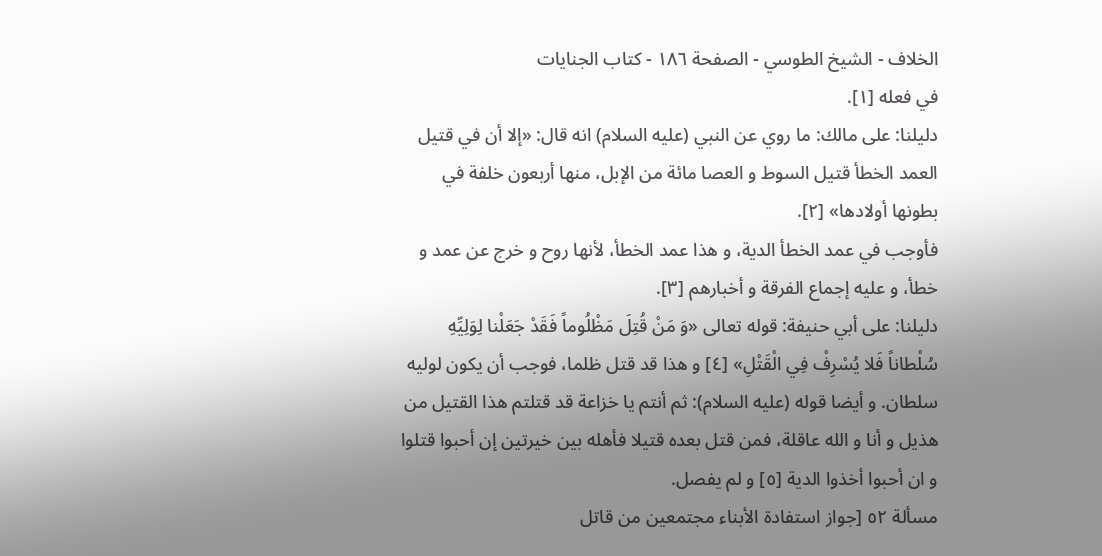الخلاف - الشيخ الطوسي - الصفحة ١٨٦ - كتاب الجنايات
في فعله [١].
دليلنا: على مالك: ما روي عن النبي (عليه السلام) انه قال: «إلا أن في قتيل العمد الخطأ قتيل السوط و العصا مائة من الإبل، منها أربعون خلفة في بطونها أولادها» [٢].
فأوجب في عمد الخطأ الدية، و هذا عمد الخطأ، لأنها روح و خرج عن عمد و خطأ، و عليه إجماع الفرقة و أخبارهم [٣].
دليلنا: على أبي حنيفة: قوله تعالى «وَ مَنْ قُتِلَ مَظْلُوماً فَقَدْ جَعَلْنا لِوَلِيِّهِ سُلْطاناً فَلا يُسْرِفْ فِي الْقَتْلِ» [٤] و هذا قد قتل ظلما، فوجب أن يكون لوليه سلطان. و أيضا قوله (عليه السلام): ثم أنتم يا خزاعة قد قتلتم هذا القتيل من هذيل و أنا و الله عاقلة، فمن قتل بعده قتيلا فأهله بين خيرتين إن أحبوا قتلوا و ان أحبوا أخذوا الدية [٥] و لم يفصل.
مسألة ٥٢ [جواز استفادة الأبناء مجتمعين من قاتل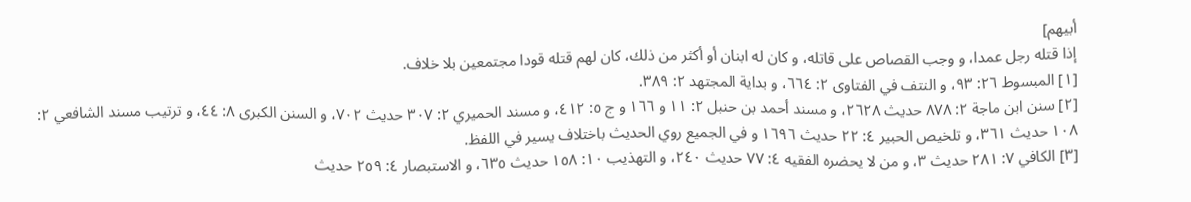أبيهم]
إذا قتله رجل عمدا، و وجب القصاص على قاتله، و كان له ابنان أو أكثر من ذلك، كان لهم قتله قودا مجتمعين بلا خلاف.
[١] المبسوط ٢٦: ٩٣، و النتف في الفتاوى ٢: ٦٦٤، و بداية المجتهد ٢: ٣٨٩.
[٢] سنن ابن ماجة ٢: ٨٧٨ حديث ٢٦٢٨، و مسند أحمد بن حنبل ٢: ١١ و ١٦٦ و ج ٥: ٤١٢، و مسند الحميري ٢: ٣٠٧ حديث ٧٠٢، و السنن الكبرى ٨: ٤٤، و ترتيب مسند الشافعي ٢:
١٠٨ حديث ٣٦١، و تلخيص الحبير ٤: ٢٢ حديث ١٦٩٦ و في الجميع روي الحديث باختلاف يسير في اللفظ.
[٣] الكافي ٧: ٢٨١ حديث ٣، و من لا يحضره الفقيه ٤: ٧٧ حديث ٢٤٠، و التهذيب ١٠: ١٥٨ حديث ٦٣٥، و الاستبصار ٤: ٢٥٩ حديث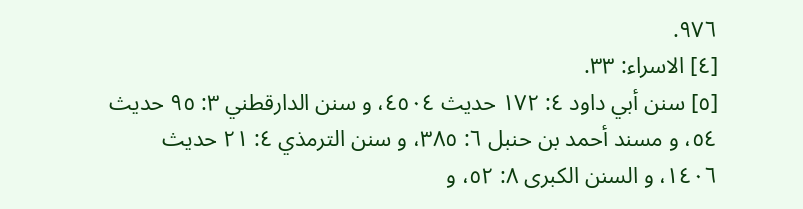٩٧٦.
[٤] الاسراء: ٣٣.
[٥] سنن أبي داود ٤: ١٧٢ حديث ٤٥٠٤، و سنن الدارقطني ٣: ٩٥ حديث ٥٤، و مسند أحمد بن حنبل ٦: ٣٨٥، و سنن الترمذي ٤: ٢١ حديث ١٤٠٦، و السنن الكبرى ٨: ٥٢، و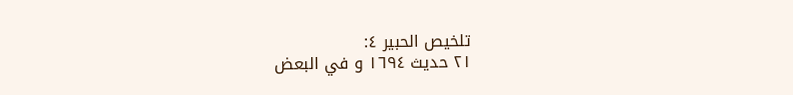تلخيص الحبير ٤:
٢١ حديث ١٦٩٤ و في البعض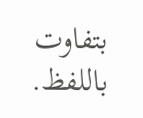بتفاوت باللفظ.